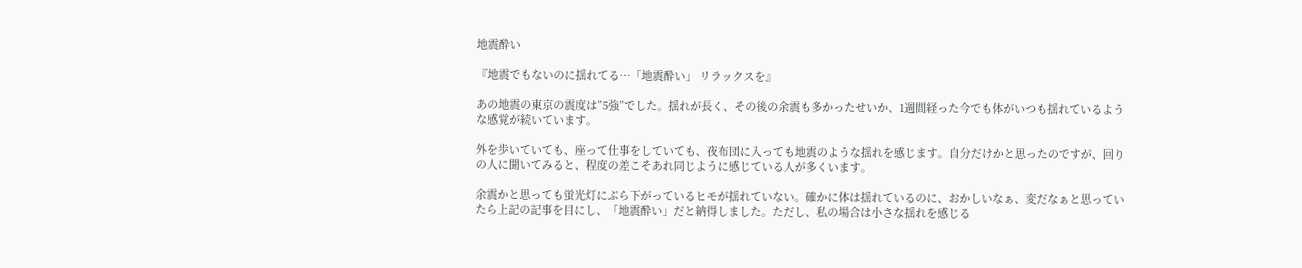地震酔い

『地震でもないのに揺れてる…「地震酔い」 リラックスを』

あの地震の東京の震度は”5強”でした。揺れが長く、その後の余震も多かったせいか、1週間経った今でも体がいつも揺れているような感覚が続いています。

外を歩いていても、座って仕事をしていても、夜布団に入っても地震のような揺れを感じます。自分だけかと思ったのですが、回りの人に聞いてみると、程度の差こそあれ同じように感じている人が多くいます。

余震かと思っても蛍光灯にぶら下がっているヒモが揺れていない。確かに体は揺れているのに、おかしいなぁ、変だなぁと思っていたら上記の記事を目にし、「地震酔い」だと納得しました。ただし、私の場合は小さな揺れを感じる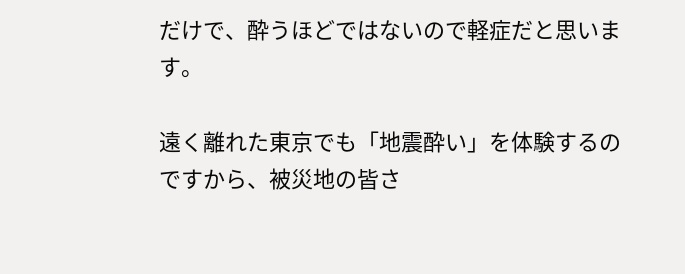だけで、酔うほどではないので軽症だと思います。

遠く離れた東京でも「地震酔い」を体験するのですから、被災地の皆さ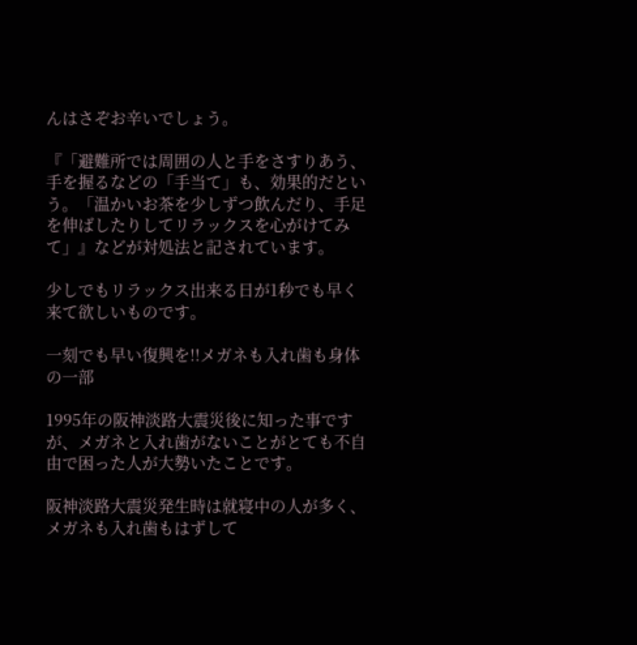んはさぞお辛いでしょう。

『「避難所では周囲の人と手をさすりあう、手を握るなどの「手当て」も、効果的だという。「温かいお茶を少しずつ飲んだり、手足を伸ばしたりしてリラックスを心がけてみて」』などが対処法と記されています。

少しでもリラックス出来る日が1秒でも早く来て欲しいものです。

一刻でも早い復興を!!メガネも入れ歯も身体の一部

1995年の阪神淡路大震災後に知った事ですが、メガネと入れ歯がないことがとても不自由で困った人が大勢いたことです。

阪神淡路大震災発生時は就寝中の人が多く、メガネも入れ歯もはずして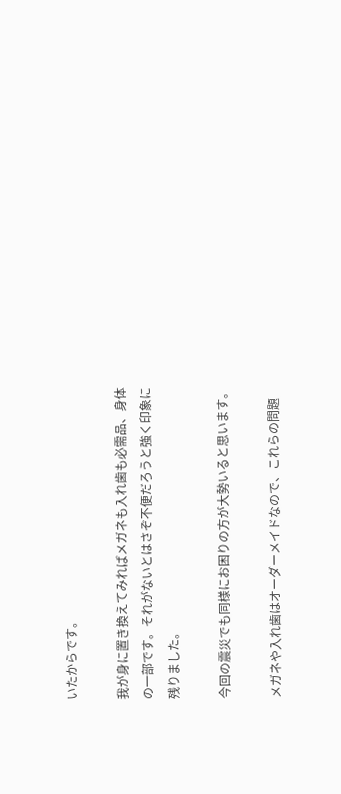いたからです。

我が身に置き換えてみればメガネも入れ歯も必需品、身体の一部です。それがないとはさぞ不便だろうと強く印象に残りました。

今回の震災でも同様にお困りの方が大勢いると思います。

メガネや入れ歯はオーダーメイドなので、これらの問題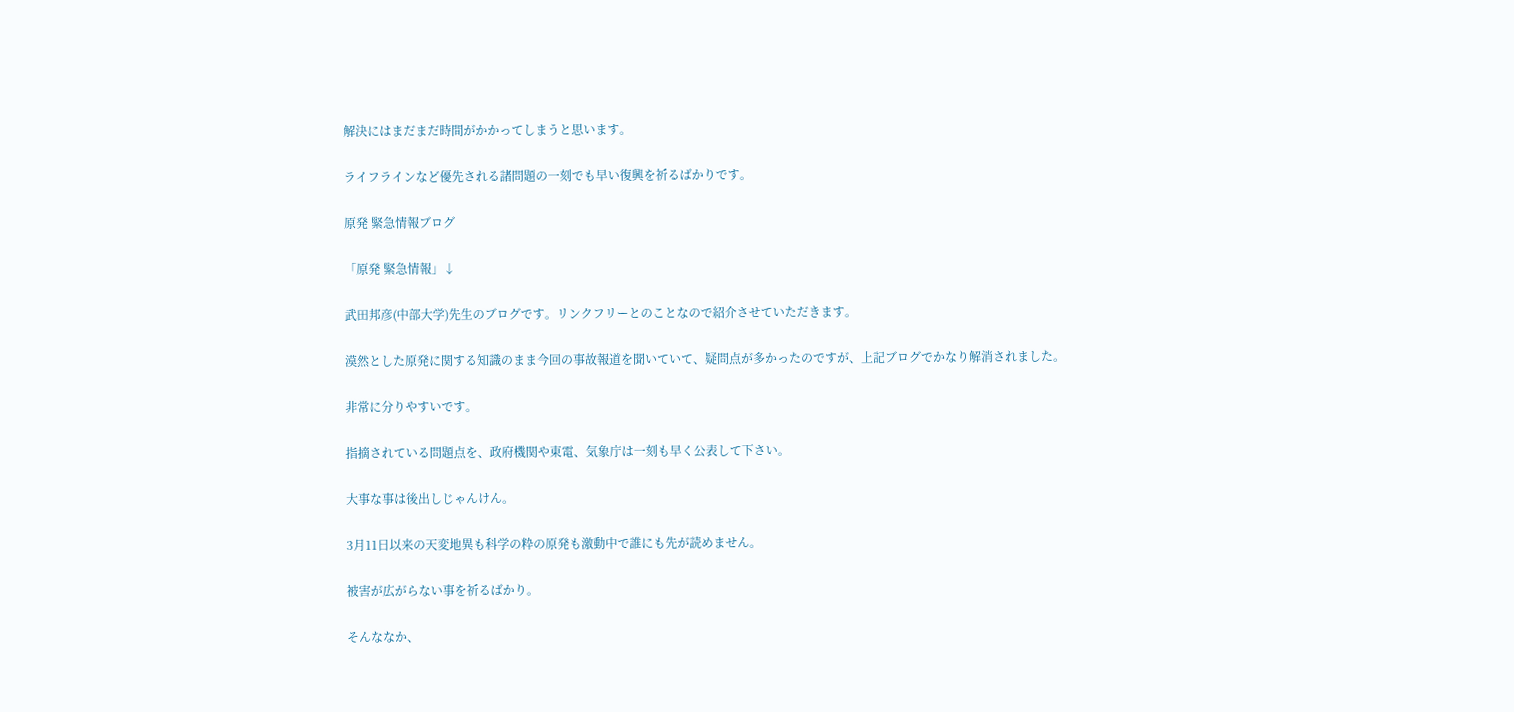解決にはまだまだ時間がかかってしまうと思います。

ライフラインなど優先される諸問題の一刻でも早い復興を祈るばかりです。

原発 緊急情報ブログ

「原発 緊急情報」↓

武田邦彦(中部大学)先生のブログです。リンクフリーとのことなので紹介させていただきます。

漠然とした原発に関する知識のまま今回の事故報道を聞いていて、疑問点が多かったのですが、上記ブログでかなり解消されました。

非常に分りやすいです。

指摘されている問題点を、政府機関や東電、気象庁は一刻も早く公表して下さい。

大事な事は後出しじゃんけん。

3月11日以来の天変地異も科学の粋の原発も激動中で誰にも先が読めません。

被害が広がらない事を祈るばかり。

そんななか、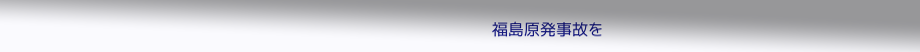福島原発事故を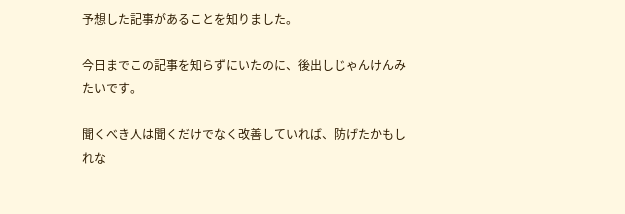予想した記事があることを知りました。

今日までこの記事を知らずにいたのに、後出しじゃんけんみたいです。

聞くべき人は聞くだけでなく改善していれば、防げたかもしれな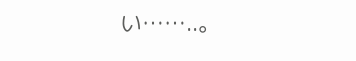い……..。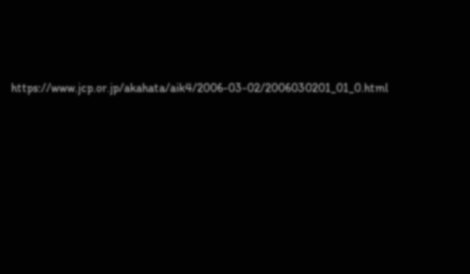https://www.jcp.or.jp/akahata/aik4/2006-03-02/2006030201_01_0.html